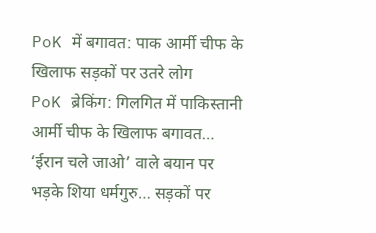PoK में बगावत: पाक आर्मी चीफ के खिलाफ सड़कों पर उतरे लोग
PoK ब्रेकिंग: गिलगित में पाकिस्तानी आर्मी चीफ के खिलाफ बगावत… ‘ईरान चले जाओ’ वाले बयान पर भड़के शिया धर्मगुरु… सड़कों पर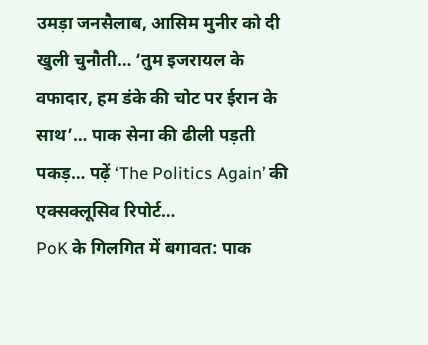उमड़ा जनसैलाब, आसिम मुनीर को दी खुली चुनौती… ‘तुम इजरायल के वफादार, हम डंके की चोट पर ईरान के साथ’… पाक सेना की ढीली पड़ती पकड़… पढ़ें ‘The Politics Again’ की एक्सक्लूसिव रिपोर्ट…
PoK के गिलगित में बगावत: पाक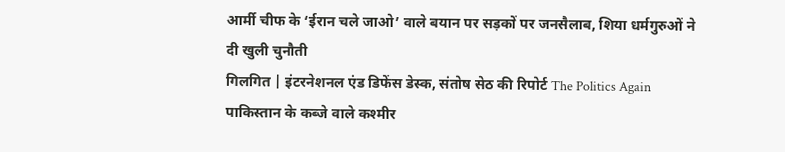आर्मी चीफ के ‘ईरान चले जाओ’ वाले बयान पर सड़कों पर जनसैलाब, शिया धर्मगुरुओं ने दी खुली चुनौती
गिलगित | इंटरनेशनल एंड डिफेंस डेस्क, संतोष सेठ की रिपोर्ट The Politics Again
पाकिस्तान के कब्जे वाले कश्मीर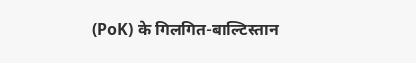(PoK) के गिलगित-बाल्टिस्तान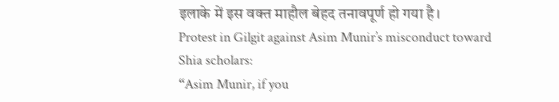इलाके में इस वक्त माहौल बेहद तनावपूर्ण हो गया है।
Protest in Gilgit against Asim Munir’s misconduct toward Shia scholars:
“Asim Munir, if you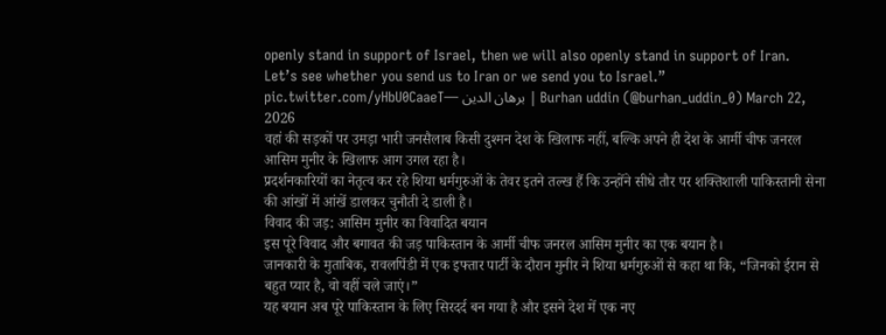openly stand in support of Israel, then we will also openly stand in support of Iran.
Let’s see whether you send us to Iran or we send you to Israel.” pic.twitter.com/yHbU0CaaeT— برهان الدین | Burhan uddin (@burhan_uddin_0) March 22, 2026
वहां की सड़कों पर उमड़ा भारी जनसैलाब किसी दुश्मन देश के खिलाफ नहीं, बल्कि अपने ही देश के आर्मी चीफ जनरल आसिम मुनीर के खिलाफ आग उगल रहा है।
प्रदर्शनकारियों का नेतृत्व कर रहे शिया धर्मगुरुओं के तेवर इतने तल्ख हैं कि उन्होंने सीधे तौर पर शक्तिशाली पाकिस्तानी सेना की आंखों में आंखें डालकर चुनौती दे डाली है।
विवाद की जड़: आसिम मुनीर का विवादित बयान
इस पूरे विवाद और बगावत की जड़ पाकिस्तान के आर्मी चीफ जनरल आसिम मुनीर का एक बयान है।
जानकारी के मुताबिक, रावलपिंडी में एक इफ्तार पार्टी के दौरान मुनीर ने शिया धर्मगुरुओं से कहा था कि, “जिनको ईरान से बहुत प्यार है, वो वहीं चले जाएं।”
यह बयान अब पूरे पाकिस्तान के लिए सिरदर्द बन गया है और इसने देश में एक नए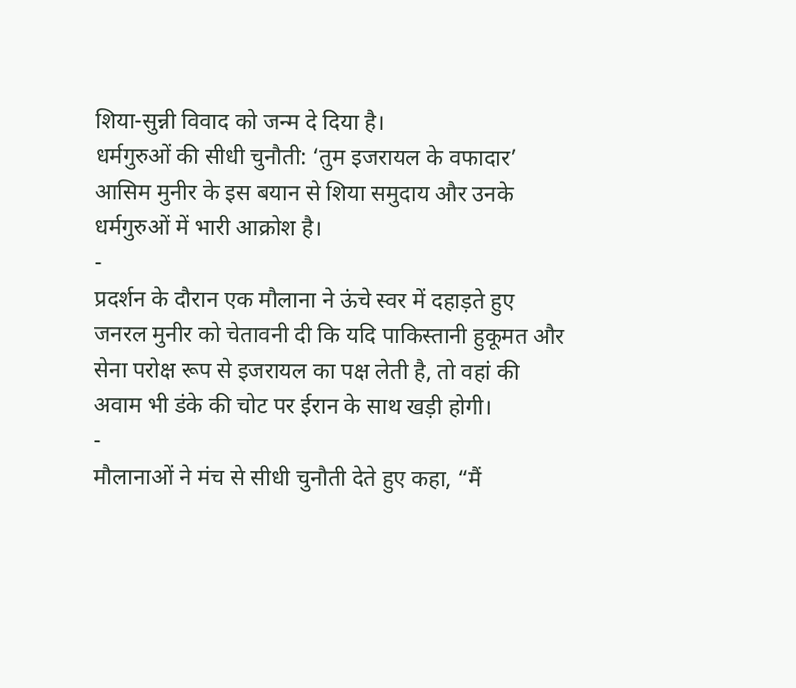शिया-सुन्नी विवाद को जन्म दे दिया है।
धर्मगुरुओं की सीधी चुनौती: ‘तुम इजरायल के वफादार’
आसिम मुनीर के इस बयान से शिया समुदाय और उनके धर्मगुरुओं में भारी आक्रोश है।
-
प्रदर्शन के दौरान एक मौलाना ने ऊंचे स्वर में दहाड़ते हुए जनरल मुनीर को चेतावनी दी कि यदि पाकिस्तानी हुकूमत और सेना परोक्ष रूप से इजरायल का पक्ष लेती है, तो वहां की अवाम भी डंके की चोट पर ईरान के साथ खड़ी होगी।
-
मौलानाओं ने मंच से सीधी चुनौती देते हुए कहा, “मैं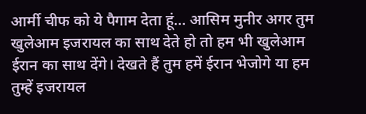आर्मी चीफ को ये पैगाम देता हूं… आसिम मुनीर अगर तुम खुलेआम इजरायल का साथ देते हो तो हम भी खुलेआम ईरान का साथ देंगे। देखते हैं तुम हमें ईरान भेजोगे या हम तुम्हें इजरायल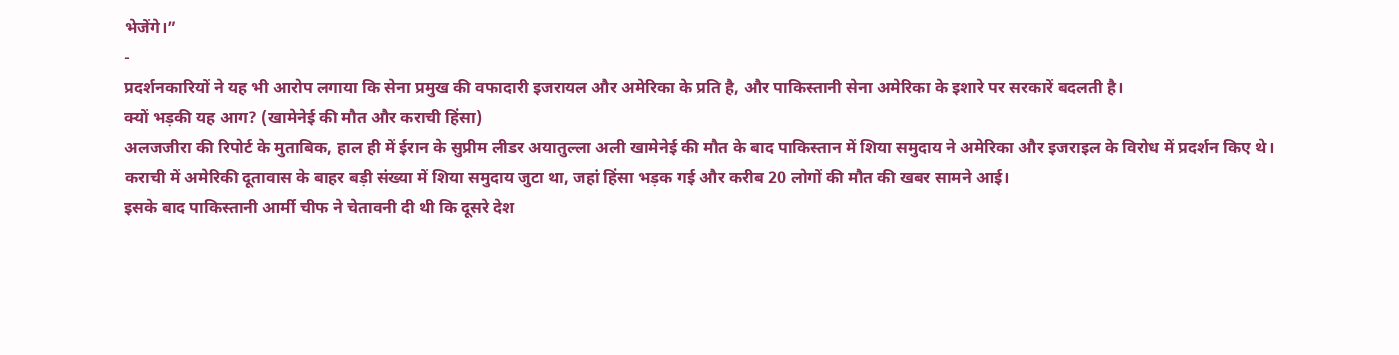भेजेंगे।”
-
प्रदर्शनकारियों ने यह भी आरोप लगाया कि सेना प्रमुख की वफादारी इजरायल और अमेरिका के प्रति है, और पाकिस्तानी सेना अमेरिका के इशारे पर सरकारें बदलती है।
क्यों भड़की यह आग? (खामेनेई की मौत और कराची हिंसा)
अलजजीरा की रिपोर्ट के मुताबिक, हाल ही में ईरान के सुप्रीम लीडर अयातुल्ला अली खामेनेई की मौत के बाद पाकिस्तान में शिया समुदाय ने अमेरिका और इजराइल के विरोध में प्रदर्शन किए थे।
कराची में अमेरिकी दूतावास के बाहर बड़ी संख्या में शिया समुदाय जुटा था, जहां हिंसा भड़क गई और करीब 20 लोगों की मौत की खबर सामने आई।
इसके बाद पाकिस्तानी आर्मी चीफ ने चेतावनी दी थी कि दूसरे देश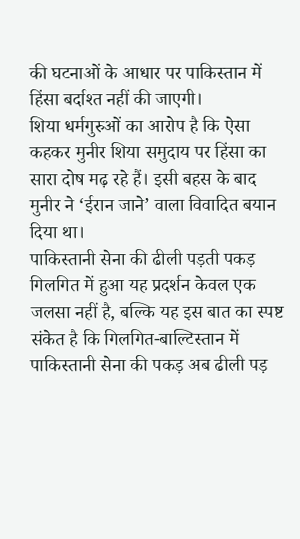की घटनाओं के आधार पर पाकिस्तान में हिंसा बर्दाश्त नहीं की जाएगी।
शिया धर्मगुरुओं का आरोप है कि ऐसा कहकर मुनीर शिया समुदाय पर हिंसा का सारा दोष मढ़ रहे हैं। इसी बहस के बाद मुनीर ने ‘ईरान जाने’ वाला विवादित बयान दिया था।
पाकिस्तानी सेना की ढीली पड़ती पकड़
गिलगित में हुआ यह प्रदर्शन केवल एक जलसा नहीं है, बल्कि यह इस बात का स्पष्ट संकेत है कि गिलगित-बाल्टिस्तान में पाकिस्तानी सेना की पकड़ अब ढीली पड़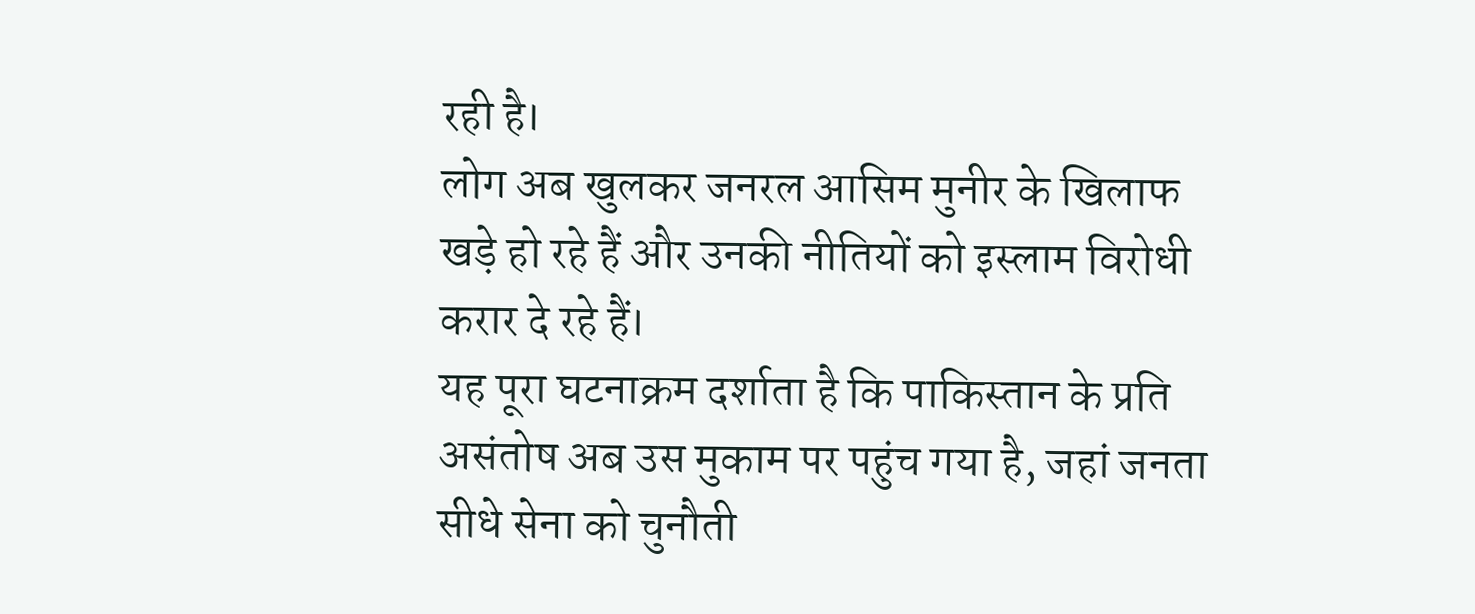रही है।
लोग अब खुलकर जनरल आसिम मुनीर के खिलाफ खड़े हो रहे हैं और उनकी नीतियों को इस्लाम विरोधी करार दे रहे हैं।
यह पूरा घटनाक्रम दर्शाता है कि पाकिस्तान के प्रति असंतोष अब उस मुकाम पर पहुंच गया है, जहां जनता सीधे सेना को चुनौती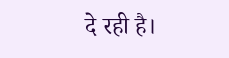दे रही है।